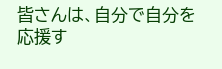皆さんは、自分で自分を応援す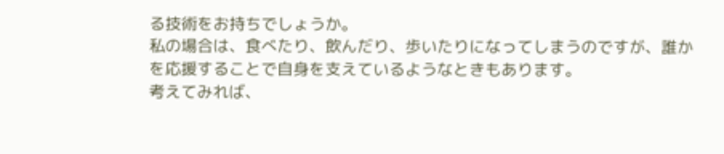る技術をお持ちでしょうか。
私の場合は、食べたり、飲んだり、歩いたりになってしまうのですが、誰かを応援することで自身を支えているようなときもあります。
考えてみれば、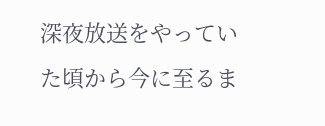深夜放送をやっていた頃から今に至るま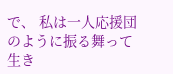で、 私は一人応援団のように振る舞って生き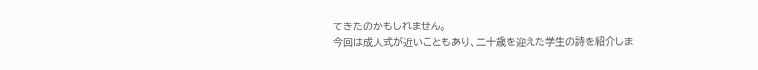てきたのかもしれません。
今回は成人式が近いこともあり、二十歳を迎えた学生の詩を紹介しま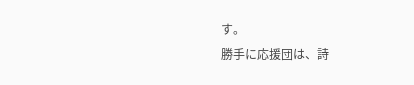す。
勝手に応援団は、詩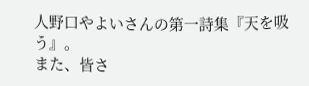人野口やよいさんの第一詩集『天を吸う』。
また、皆さ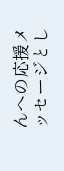んへの応援メッセージとし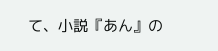て、小説『あん』の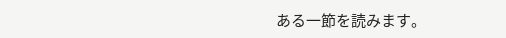ある一節を読みます。